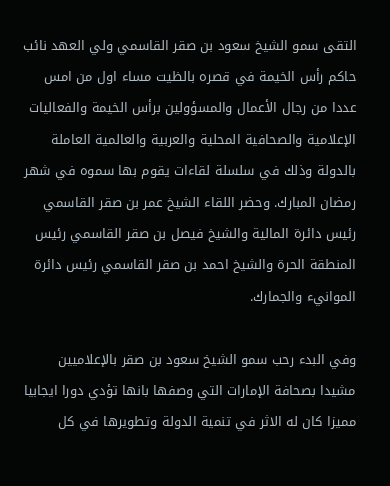التقى سمو الشيخ سعود بن صقر القاسمي ولي العهد نائب حاكم رأس الخيمة في قصره بالظيت مساء اول من امس عددا من رجال الأعمال والمسؤولين برأس الخيمة والفعاليات الإعلامية والصحافية المحلية والعربية والعالمية العاملة بالدولة وذلك في سلسلة لقاءات يقوم بها سموه في شهر رمضان المبارك. وحضر اللقاء الشيخ عمر بن صقر القاسمي رئيس دائرة المالية والشيخ فيصل بن صقر القاسمي رئيس المنطقة الحرة والشيخ احمد بن صقر القاسمي رئيس دائرة الموانيء والجمارك.

وفي البدء رحب سمو الشيخ سعود بن صقر بالإعلاميين مشيدا بصحافة الإمارات التي وصفها بانها تؤدي دورا ايجابيا مميزا كان له الاثر في تنمية الدولة وتطويرها في كل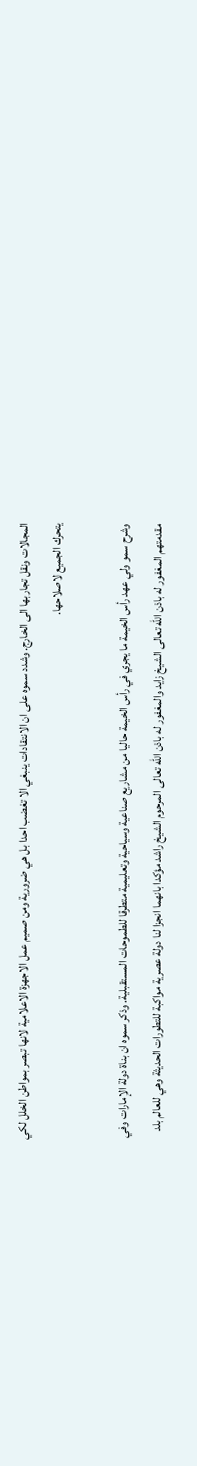المجالات ونقل تجاربها الى الخارج. وشدد سموه على ان الانتقادات ينبغي الا تغضب احدا بل هي ضرورية ومن صميم عمل الاجهزة الاعلامية لانها تبصر بمواطن الخلل لكي يتحرك الجميع لاصلاحها.

وشرح سمو ولي عهد رأس الخيمة ما يجري في رأس الخيمة حاليا من مشاريع صناعية وسياحية وتعليمية متطرقا للطموحات المستقبلية. وذكر سموه ان بناة دولة الإمارات وفي مقدمتهم المغفور له باذن الله تعالى الشيخ زايد والمغفور له باذن الله تعالى المرحوم الشيخ راشد مؤكدا بانهما انجزا لنا دولة عصرية مواكبة للتطورات الحديثة وهي للعالم بلد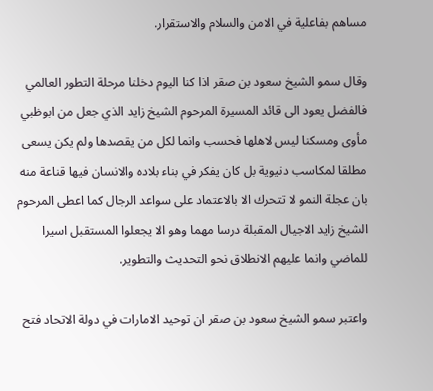مساهم بفاعلية في الامن والسلام والاستقرار.

وقال سمو الشيخ سعود بن صقر اذا كنا اليوم دخلنا مرحلة التطور العالمي فالفضل يعود الى قائد المسيرة المرحوم الشيخ زايد الذي جعل من ابوظبي مأوى ومسكنا ليس لاهلها فحسب وانما لكل من يقصدها ولم يكن يسعى مطلقا لمكاسب دنيوية بل كان يفكر في بناء بلاده والانسان فيها قناعة منه بان عجلة النمو لا تتحرك الا بالاعتماد على سواعد الرجال كما اعطى المرحوم الشيخ زايد الاجيال المقبلة درسا مهما وهو الا يجعلوا المستقبل اسيرا للماضي وانما عليهم الانطلاق نحو التحديث والتطوير.

واعتبر سمو الشيخ سعود بن صقر ان توحيد الامارات في دولة الاتحاد فتح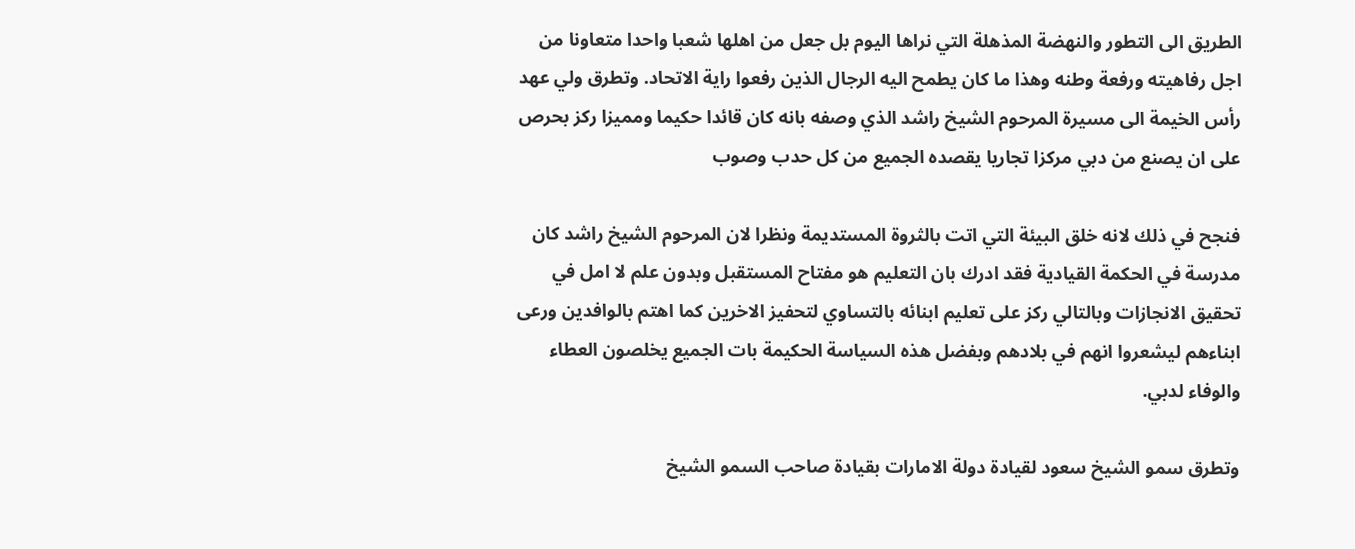الطريق الى التطور والنهضة المذهلة التي نراها اليوم بل جعل من اهلها شعبا واحدا متعاونا من اجل رفاهيته ورفعة وطنه وهذا ما كان يطمح اليه الرجال الذين رفعوا راية الاتحاد. وتطرق ولي عهد رأس الخيمة الى مسيرة المرحوم الشيخ راشد الذي وصفه بانه كان قائدا حكيما ومميزا ركز بحرص على ان يصنع من دبي مركزا تجاريا يقصده الجميع من كل حدب وصوب

فنجح في ذلك لانه خلق البيئة التي اتت بالثروة المستديمة ونظرا لان المرحوم الشيخ راشد كان مدرسة في الحكمة القيادية فقد ادرك بان التعليم هو مفتاح المستقبل وبدون علم لا امل في تحقيق الانجازات وبالتالي ركز على تعليم ابنائه بالتساوي لتحفيز الاخرين كما اهتم بالوافدين ورعى ابناءهم ليشعروا انهم في بلادهم وبفضل هذه السياسة الحكيمة بات الجميع يخلصون العطاء والوفاء لدبي.

وتطرق سمو الشيخ سعود لقيادة دولة الامارات بقيادة صاحب السمو الشيخ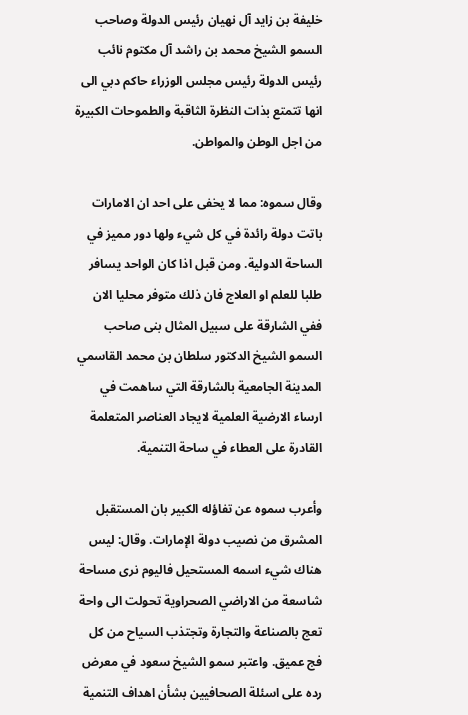خليفة بن زايد آل نهيان رئيس الدولة وصاحب السمو الشيخ محمد بن راشد آل مكتوم نائب رئيس الدولة رئيس مجلس الوزراء حاكم دبي الى انها تتمتع بذات النظرة الثاقبة والطموحات الكبيرة من اجل الوطن والمواطن.

وقال سموه: مما لا يخفى على احد ان الامارات باتت دولة رائدة في كل شيء ولها دور مميز في الساحة الدولية. ومن قبل اذا كان الواحد يسافر طلبا للعلم او العلاج فان ذلك متوفر محليا الان ففي الشارقة على سبيل المثال بنى صاحب السمو الشيخ الدكتور سلطان بن محمد القاسمي المدينة الجامعية بالشارقة التي ساهمت في ارساء الارضية العلمية لايجاد العناصر المتعلمة القادرة على العطاء في ساحة التنمية.

وأعرب سموه عن تفاؤله الكبير بان المستقبل المشرق من نصيب دولة الإمارات. وقال: ليس هناك شيء اسمه المستحيل فاليوم نرى مساحة شاسعة من الاراضي الصحراوية تحولت الى واحة تعج بالصناعة والتجارة وتجتذب السياح من كل فج عميق. واعتبر سمو الشيخ سعود في معرض رده على اسئلة الصحافيين بشأن اهداف التنمية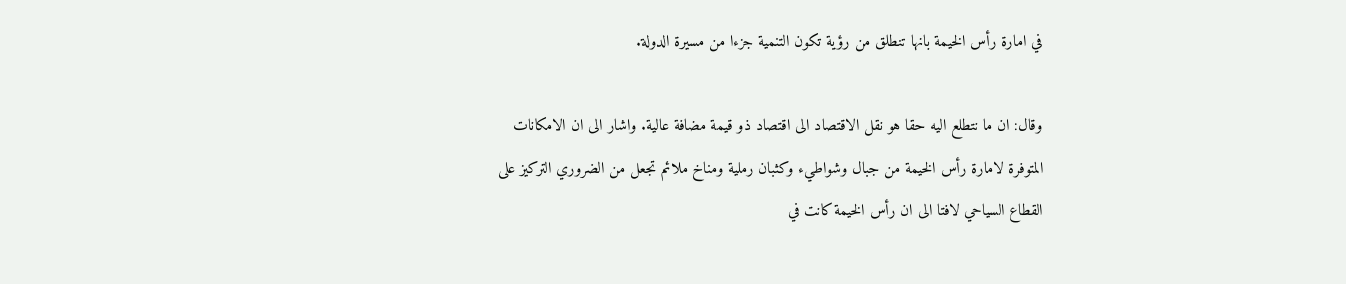في امارة رأس الخيمة بانها تنطلق من رؤية تكون التنمية جزءا من مسيرة الدولة.

وقال: ان ما نتطلع اليه حقا هو نقل الاقتصاد الى اقتصاد ذو قيمة مضافة عالية. واشار الى ان الامكانات المتوفرة لامارة رأس الخيمة من جبال وشواطيء وكثبان رملية ومناخ ملائم تجعل من الضروري التركيز على القطاع السياحي لافتا الى ان رأس الخيمة كانت في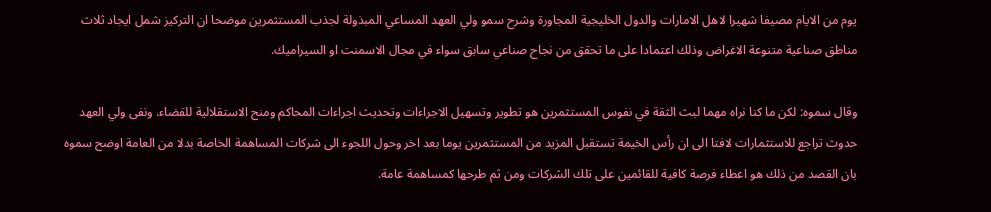يوم من الايام مصيفا شهيرا لاهل الامارات والدول الخليجية المجاورة وشرح سمو ولي العهد المساعي المبذولة لجذب المستثمرين موضحا ان التركيز شمل ايجاد ثلاث مناطق صناعية متنوعة الاغراض وذلك اعتمادا على ما تحقق من نجاح صناعي سابق سواء في مجال الاسمنت او السيراميك.

وقال سموه: لكن ما كنا نراه مهما لبث الثقة في نفوس المستثمرين هو تطوير وتسهيل الاجراءات وتحديث اجراءات المحاكم ومنح الاستقلالية للقضاء. ونفى ولي العهد حدوث تراجع للاستثمارات لافتا الى ان رأس الخيمة تستقبل المزيد من المستثمرين يوما بعد اخر وحول اللجوء الى شركات المساهمة الخاصة بدلا من العامة اوضح سموه بان القصد من ذلك هو اعطاء فرصة كافية للقائمين على تلك الشركات ومن ثم طرحها كمساهمة عامة.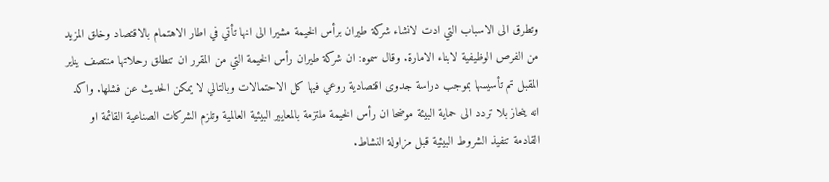وتطرق الى الاسباب التي ادت لانشاء شركة طيران برأس الخيمة مشيرا الى انها تأتي في اطار الاهتمام بالاقتصاد وخلق المزيد من الفرص الوظيفية لابناء الامارة. وقال سموه: ان شركة طيران رأس الخيمة التي من المقرر ان تنطلق رحلاتها منتصف يناير المقبل تم تأسيسها بموجب دراسة جدوى اقتصادية روعي فيها كل الاحتمالات وبالتالي لا يمكن الحديث عن فشلها. واكد انه ينحاز بلا تردد الى حماية البيئة موضحا ان رأس الخيمة ملتزمة بالمعايير البيئية العالمية وتلزم الشركات الصناعية القائمة او القادمة تنفيذ الشروط البيئية قبل مزاولة النشاط.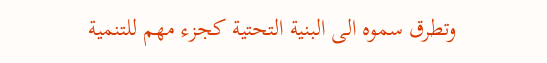وتطرق سموه الى البنية التحتية كجزء مهم للتنمية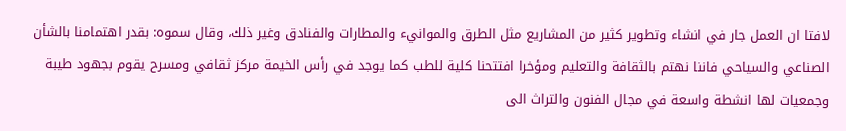لافتا ان العمل جار في انشاء وتطوير كثير من المشاريع مثل الطرق والموانيء والمطارات والفنادق وغير ذلك، وقال سموه: بقدر اهتمامنا بالشأن الصناعي والسياحي فاننا نهتم بالثقافة والتعليم ومؤخرا افتتحنا كلية للطب كما يوجد في رأس الخيمة مركز ثقافي ومسرح يقوم بجهود طيبة وجمعيات لها انشطة واسعة في مجال الفنون والتراث الى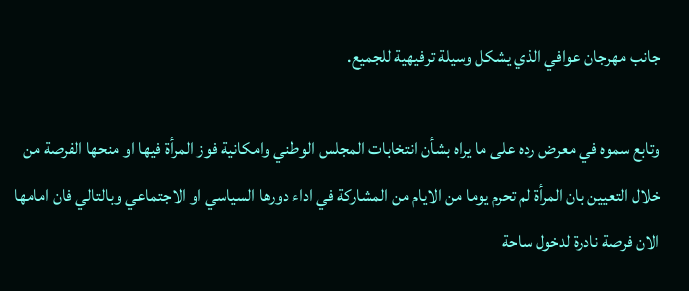جانب مهرجان عوافي الذي يشكل وسيلة ترفيهية للجميع.

وتابع سموه في معرض رده على ما يراه بشأن انتخابات المجلس الوطني وامكانية فوز المرأة فيها او منحها الفرصة من خلال التعيين بان المرأة لم تحرم يوما من الايام من المشاركة في اداء دورها السياسي او الاجتماعي وبالتالي فان امامها الان فرصة نادرة لدخول ساحة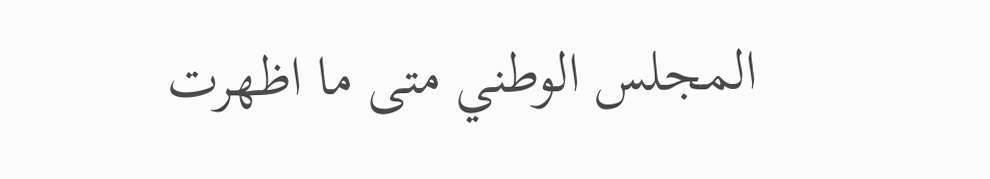المجلس الوطني متى ما اظهرت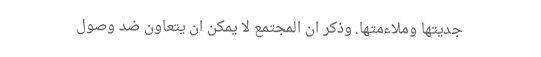جديتها وملاءمتها. وذكر ان المجتمع لا يمكن ان يتعاون ضد وصول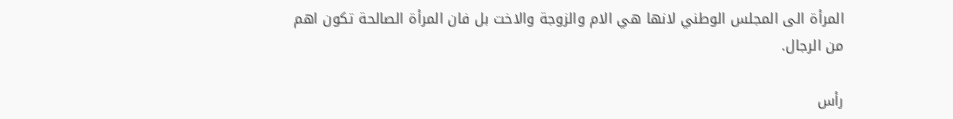المرأة الى المجلس الوطني لانها هي الام والزوجة والاخت بل فان المرأة الصالحة تكون اهم من الرجال.

رأس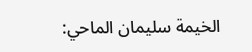الخيمة سليمان الماحي: